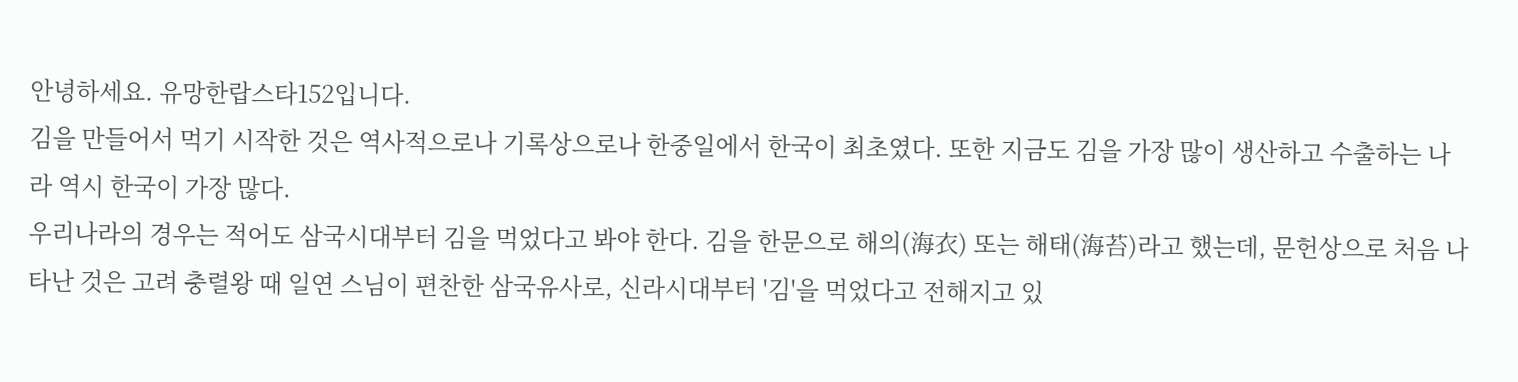안녕하세요. 유망한랍스타152입니다.
김을 만들어서 먹기 시작한 것은 역사적으로나 기록상으로나 한중일에서 한국이 최초였다. 또한 지금도 김을 가장 많이 생산하고 수출하는 나라 역시 한국이 가장 많다.
우리나라의 경우는 적어도 삼국시대부터 김을 먹었다고 봐야 한다. 김을 한문으로 해의(海衣) 또는 해태(海苔)라고 했는데, 문헌상으로 처음 나타난 것은 고려 충렬왕 때 일연 스님이 편찬한 삼국유사로, 신라시대부터 '김'을 먹었다고 전해지고 있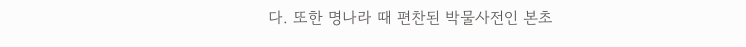다. 또한 명나라 때 편찬된 박물사전인 본초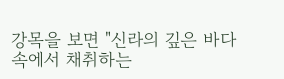강목을 보면 "신라의 깊은 바다 속에서 채취하는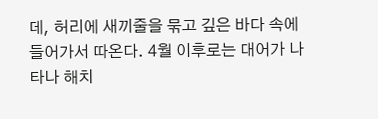데, 허리에 새끼줄을 묶고 깊은 바다 속에 들어가서 따온다. 4월 이후로는 대어가 나타나 해치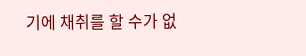기에 채취를 할 수가 없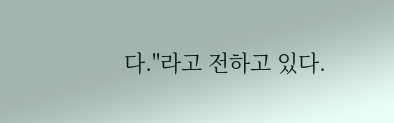다."라고 전하고 있다.